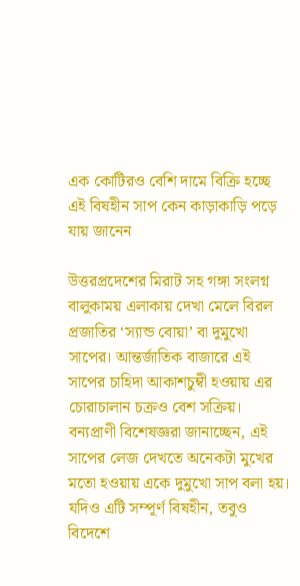এক কোটিরও বেশি দামে বিক্রি হচ্ছে এই বিষহীন সাপ কেন কাড়াকাড়ি পড়ে যায় জানেন

উত্তরপ্রদেশের মিরাট সহ গঙ্গা সংলগ্ন বালুকাময় এলাকায় দেখা মেলে বিরল প্রজাতির ‘স্যান্ড বোয়া’ বা দুমুখো সাপের। আন্তর্জাতিক বাজারে এই সাপের চাহিদা আকাশচুম্বী হওয়ায় এর চোরাচালান চক্রও বেশ সক্রিয়। বন্যপ্রাণী বিশেষজ্ঞরা জানাচ্ছেন, এই সাপের লেজ দেখতে অনেকটা মুখের মতো হওয়ায় একে দুমুখো সাপ বলা হয়। যদিও এটি সম্পূর্ণ বিষহীন, তবুও বিদেশে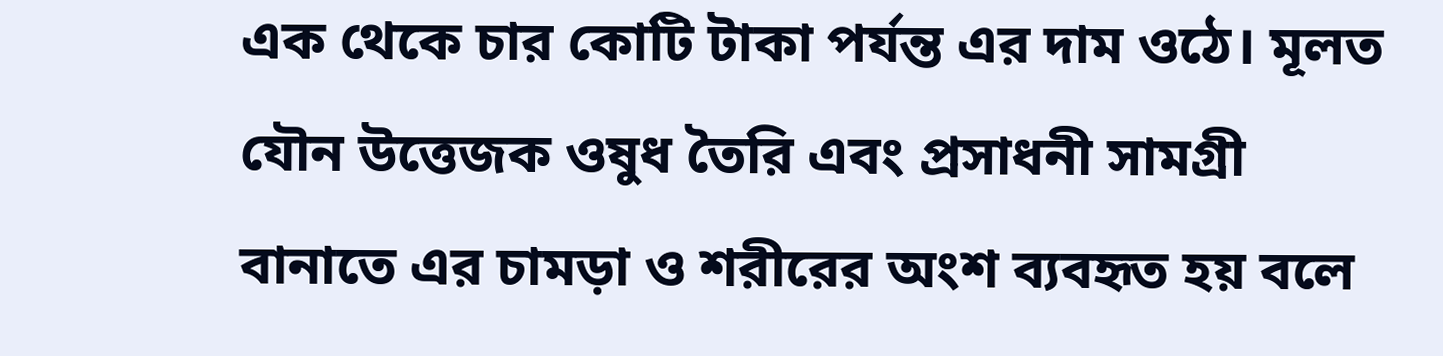এক থেকে চার কোটি টাকা পর্যন্ত এর দাম ওঠে। মূলত যৌন উত্তেজক ওষুধ তৈরি এবং প্রসাধনী সামগ্রী বানাতে এর চামড়া ও শরীরের অংশ ব্যবহৃত হয় বলে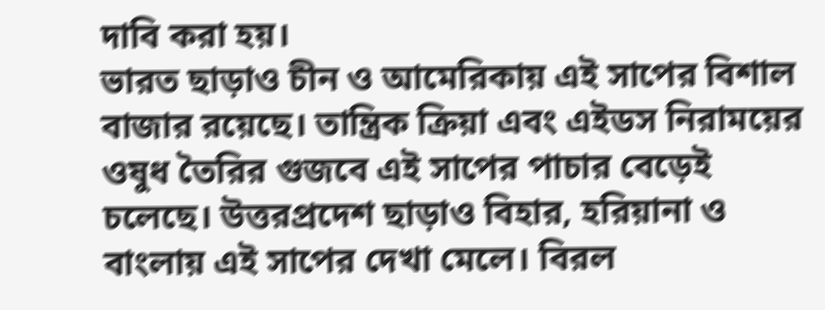দাবি করা হয়।
ভারত ছাড়াও চীন ও আমেরিকায় এই সাপের বিশাল বাজার রয়েছে। তান্ত্রিক ক্রিয়া এবং এইডস নিরাময়ের ওষুধ তৈরির গুজবে এই সাপের পাচার বেড়েই চলেছে। উত্তরপ্রদেশ ছাড়াও বিহার, হরিয়ানা ও বাংলায় এই সাপের দেখা মেলে। বিরল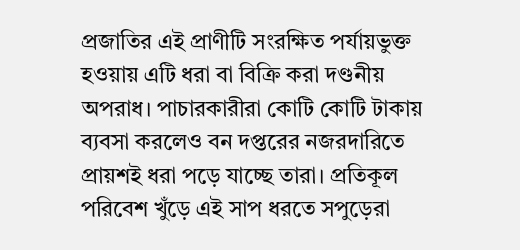প্রজাতির এই প্রাণীটি সংরক্ষিত পর্যায়ভুক্ত হওয়ায় এটি ধরা বা বিক্রি করা দণ্ডনীয় অপরাধ। পাচারকারীরা কোটি কোটি টাকায় ব্যবসা করলেও বন দপ্তরের নজরদারিতে প্রায়শই ধরা পড়ে যাচ্ছে তারা। প্রতিকূল পরিবেশ খুঁড়ে এই সাপ ধরতে সপুড়েরা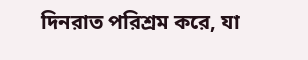দিনরাত পরিশ্রম করে, যা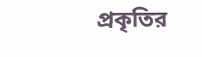প্রকৃতির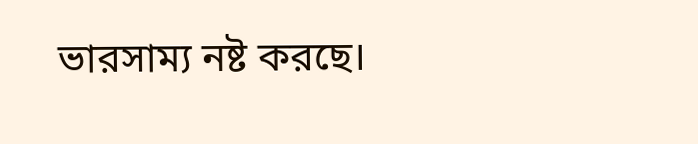ভারসাম্য নষ্ট করছে।